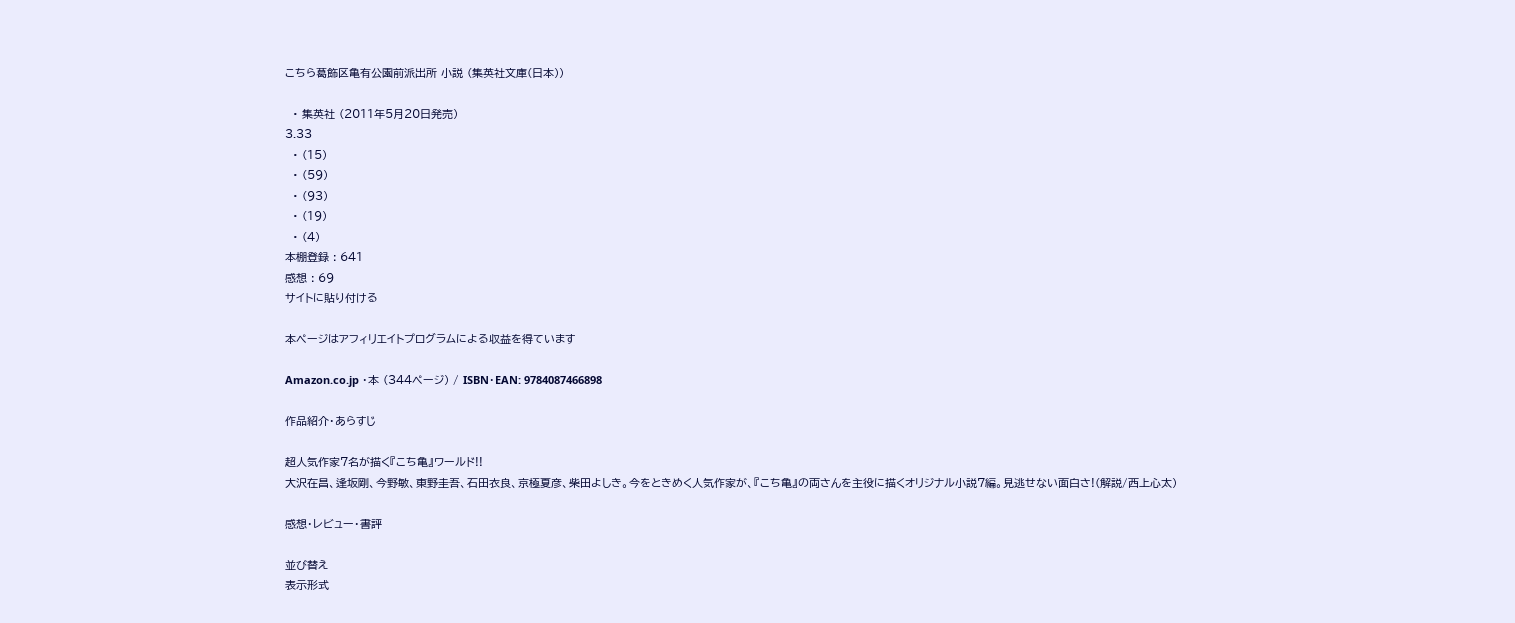こちら葛飾区亀有公園前派出所 小説 (集英社文庫(日本))

  • 集英社 (2011年5月20日発売)
3.33
  • (15)
  • (59)
  • (93)
  • (19)
  • (4)
本棚登録 : 641
感想 : 69
サイトに貼り付ける

本ページはアフィリエイトプログラムによる収益を得ています

Amazon.co.jp ・本 (344ページ) / ISBN・EAN: 9784087466898

作品紹介・あらすじ

超人気作家7名が描く『こち亀』ワールド!!
大沢在昌、逢坂剛、今野敏、東野圭吾、石田衣良、京極夏彦、柴田よしき。今をときめく人気作家が、『こち亀』の両さんを主役に描くオリジナル小説7編。見逃せない面白さ!(解説/西上心太)

感想・レビュー・書評

並び替え
表示形式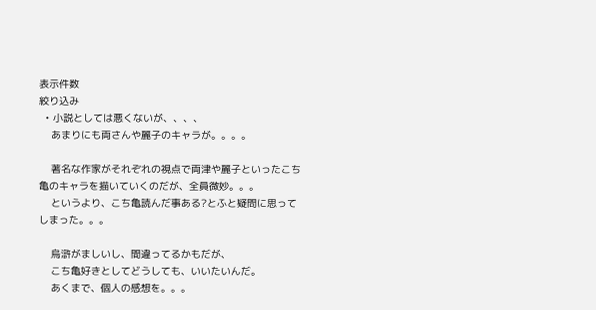表示件数
絞り込み
  • 小説としては悪くないが、、、、
    あまりにも両さんや麗子のキャラが。。。。

    著名な作家がそれぞれの視点で両津や麗子といったこち亀のキャラを描いていくのだが、全員微妙。。。
    というより、こち亀読んだ事ある?とふと疑問に思ってしまった。。。

    烏滸がましいし、間違ってるかもだが、
    こち亀好きとしてどうしても、いいたいんだ。
    あくまで、個人の感想を。。。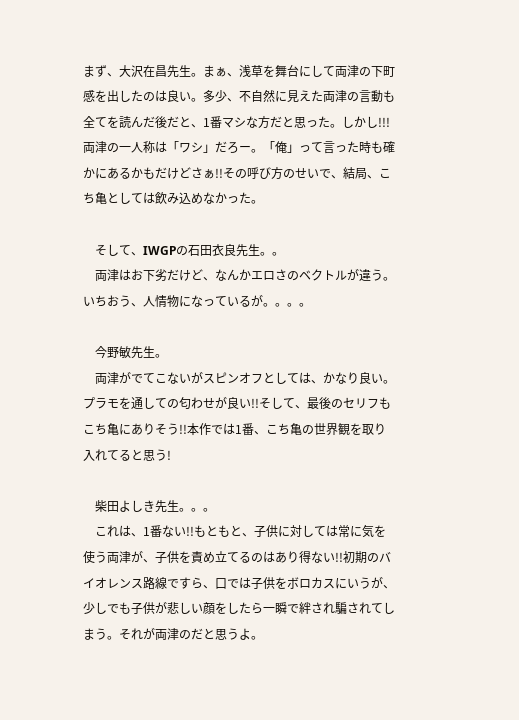まず、大沢在昌先生。まぁ、浅草を舞台にして両津の下町感を出したのは良い。多少、不自然に見えた両津の言動も全てを読んだ後だと、1番マシな方だと思った。しかし!!!両津の一人称は「ワシ」だろー。「俺」って言った時も確かにあるかもだけどさぁ!!その呼び方のせいで、結局、こち亀としては飲み込めなかった。

    そして、IWGPの石田衣良先生。。
    両津はお下劣だけど、なんかエロさのベクトルが違う。いちおう、人情物になっているが。。。。

    今野敏先生。
    両津がでてこないがスピンオフとしては、かなり良い。プラモを通しての匂わせが良い!!そして、最後のセリフもこち亀にありそう!!本作では1番、こち亀の世界観を取り入れてると思う!

    柴田よしき先生。。。
    これは、1番ない!!もともと、子供に対しては常に気を使う両津が、子供を責め立てるのはあり得ない!!初期のバイオレンス路線ですら、口では子供をボロカスにいうが、少しでも子供が悲しい顔をしたら一瞬で絆され騙されてしまう。それが両津のだと思うよ。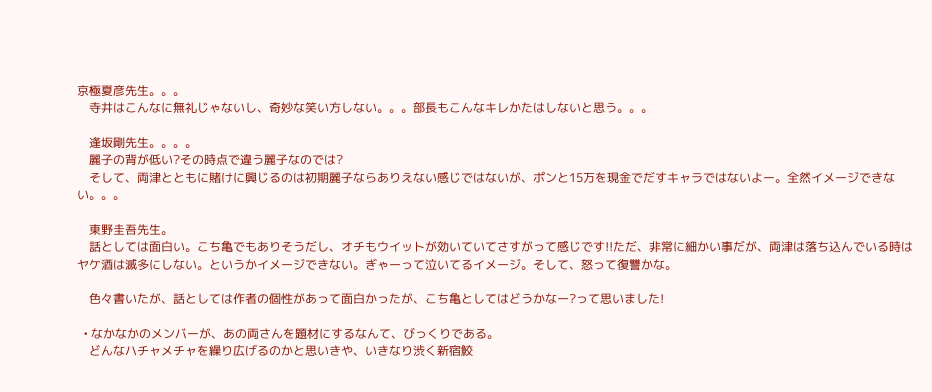京極夏彦先生。。。
    寺井はこんなに無礼じゃないし、奇妙な笑い方しない。。。部長もこんなキレかたはしないと思う。。。

    逢坂剛先生。。。。
    麗子の背が低い?その時点で違う麗子なのでは?
    そして、両津とともに賭けに興じるのは初期麗子ならありえない感じではないが、ポンと15万を現金でだすキャラではないよー。全然イメージできない。。。

    東野圭吾先生。
    話としては面白い。こち亀でもありそうだし、オチもウイットが効いていてさすがって感じです!!ただ、非常に細かい事だが、両津は落ち込んでいる時はヤケ酒は滅多にしない。というかイメージできない。ぎゃーって泣いてるイメージ。そして、怒って復讐かな。

    色々書いたが、話としては作者の個性があって面白かったが、こち亀としてはどうかなー?って思いました!

  • なかなかのメンバーが、あの両さんを題材にするなんて、びっくりである。
    どんなハチャメチャを繰り広げるのかと思いきや、いきなり渋く新宿鮫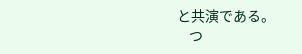と共演である。
    つ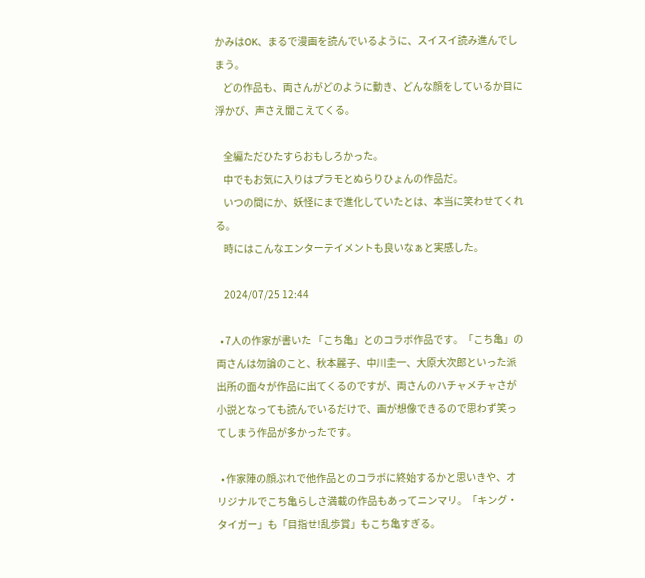かみはOK、まるで漫画を読んでいるように、スイスイ読み進んでしまう。
    どの作品も、両さんがどのように動き、どんな顔をしているか目に浮かび、声さえ聞こえてくる。

    全編ただひたすらおもしろかった。
    中でもお気に入りはプラモとぬらりひょんの作品だ。
    いつの間にか、妖怪にまで進化していたとは、本当に笑わせてくれる。
    時にはこんなエンターテイメントも良いなぁと実感した。

    2024/07/25 12:44

  • 7人の作家が書いた 「こち亀」とのコラボ作品です。「こち亀」の両さんは勿論のこと、秋本麗子、中川圭一、大原大次郎といった派出所の面々が作品に出てくるのですが、両さんのハチャメチャさが小説となっても読んでいるだけで、画が想像できるので思わず笑ってしまう作品が多かったです。

  • 作家陣の顔ぶれで他作品とのコラボに終始するかと思いきや、オリジナルでこち亀らしさ満載の作品もあってニンマリ。「キング・タイガー」も「目指せ!乱歩賞」もこち亀すぎる。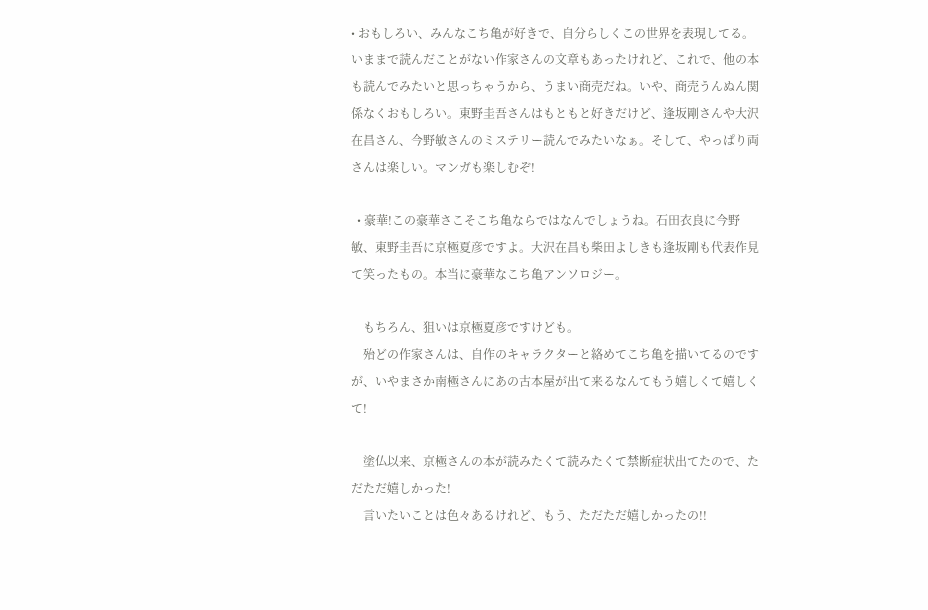• おもしろい、みんなこち亀が好きで、自分らしくこの世界を表現してる。いままで読んだことがない作家さんの文章もあったけれど、これで、他の本も読んでみたいと思っちゃうから、うまい商売だね。いや、商売うんぬん関係なくおもしろい。東野圭吾さんはもともと好きだけど、逢坂剛さんや大沢在昌さん、今野敏さんのミステリー読んでみたいなぁ。そして、やっぱり両さんは楽しい。マンガも楽しむぞ!

  • 豪華!この豪華さこそこち亀ならではなんでしょうね。石田衣良に今野敏、東野圭吾に京極夏彦ですよ。大沢在昌も柴田よしきも逢坂剛も代表作見て笑ったもの。本当に豪華なこち亀アンソロジー。

    もちろん、狙いは京極夏彦ですけども。
    殆どの作家さんは、自作のキャラクターと絡めてこち亀を描いてるのですが、いやまさか南極さんにあの古本屋が出て来るなんてもう嬉しくて嬉しくて!

    塗仏以来、京極さんの本が読みたくて読みたくて禁断症状出てたので、ただただ嬉しかった!
    言いたいことは色々あるけれど、もう、ただただ嬉しかったの!!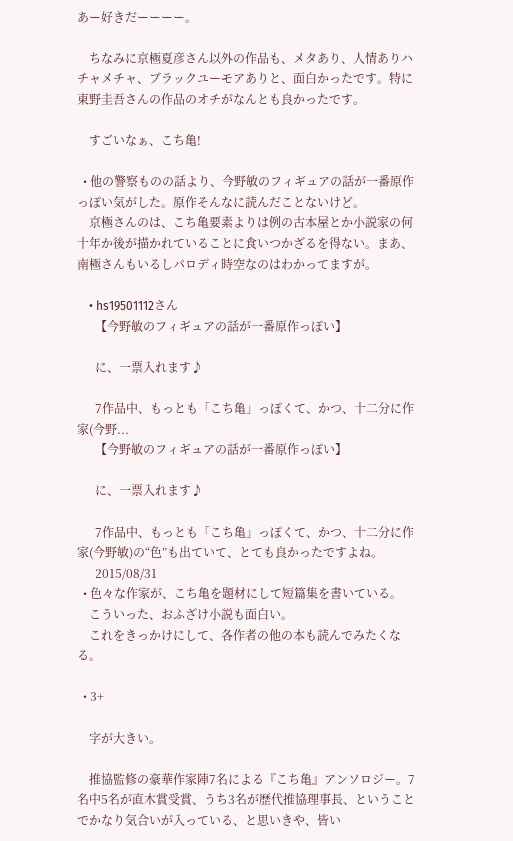あー好きだーーーー。

    ちなみに京極夏彦さん以外の作品も、メタあり、人情ありハチャメチャ、ブラックユーモアありと、面白かったです。特に東野圭吾さんの作品のオチがなんとも良かったです。

    すごいなぁ、こち亀!

  • 他の警察ものの話より、今野敏のフィギュアの話が一番原作っぽい気がした。原作そんなに読んだことないけど。
    京極さんのは、こち亀要素よりは例の古本屋とか小説家の何十年か後が描かれていることに食いつかざるを得ない。まあ、南極さんもいるしパロディ時空なのはわかってますが。

    • hs19501112さん
      【今野敏のフィギュアの話が一番原作っぽい】

      に、一票入れます♪

      7作品中、もっとも「こち亀」っぽくて、かつ、十二分に作家(今野...
      【今野敏のフィギュアの話が一番原作っぽい】

      に、一票入れます♪

      7作品中、もっとも「こち亀」っぽくて、かつ、十二分に作家(今野敏)の“色”も出ていて、とても良かったですよね。
      2015/08/31
  • 色々な作家が、こち亀を題材にして短篇集を書いている。
    こういった、おふざけ小説も面白い。
    これをきっかけにして、各作者の他の本も読んでみたくなる。

  • 3+

    字が大きい。

    推協監修の豪華作家陣7名による『こち亀』アンソロジー。7名中5名が直木賞受賞、うち3名が歴代推協理事長、ということでかなり気合いが入っている、と思いきや、皆い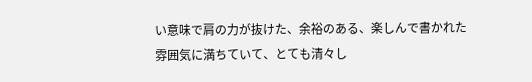い意味で肩の力が抜けた、余裕のある、楽しんで書かれた雰囲気に満ちていて、とても清々し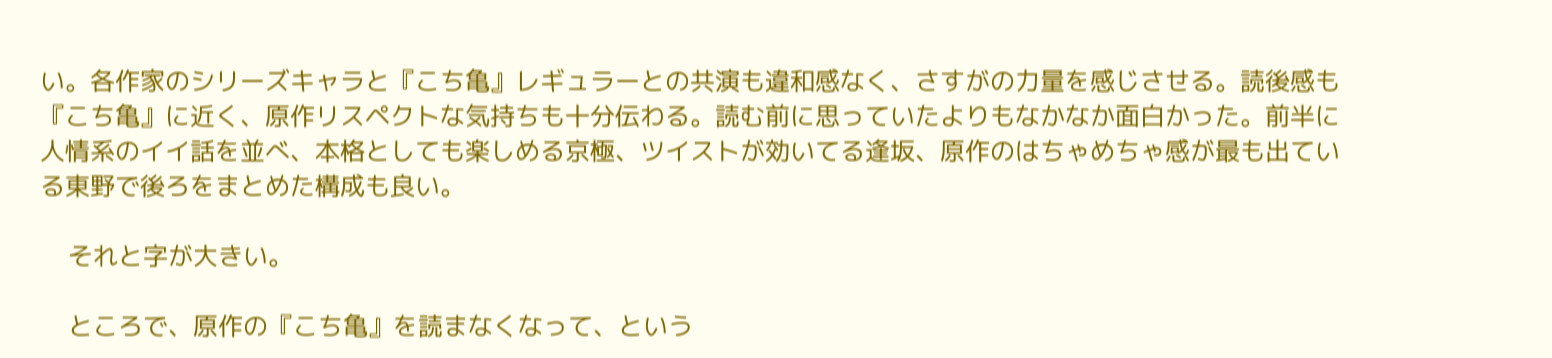い。各作家のシリーズキャラと『こち亀』レギュラーとの共演も違和感なく、さすがの力量を感じさせる。読後感も『こち亀』に近く、原作リスペクトな気持ちも十分伝わる。読む前に思っていたよりもなかなか面白かった。前半に人情系のイイ話を並べ、本格としても楽しめる京極、ツイストが効いてる逢坂、原作のはちゃめちゃ感が最も出ている東野で後ろをまとめた構成も良い。

    それと字が大きい。

    ところで、原作の『こち亀』を読まなくなって、という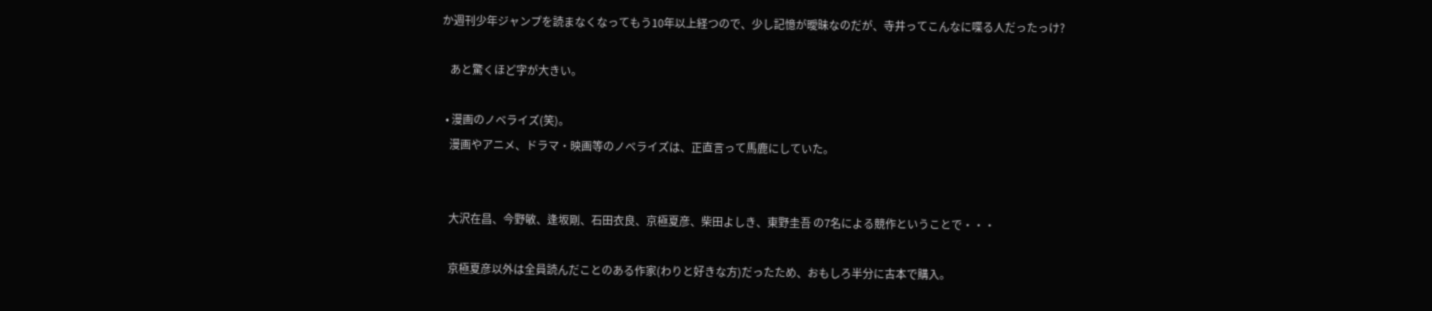か週刊少年ジャンプを読まなくなってもう10年以上経つので、少し記憶が曖昧なのだが、寺井ってこんなに喋る人だったっけ?

    あと驚くほど字が大きい。

  • 漫画のノベライズ(笑)。
    漫画やアニメ、ドラマ・映画等のノベライズは、正直言って馬鹿にしていた。


    大沢在昌、今野敏、逢坂剛、石田衣良、京極夏彦、柴田よしき、東野圭吾 の7名による競作ということで・・・

    京極夏彦以外は全員読んだことのある作家(わりと好きな方)だったため、おもしろ半分に古本で購入。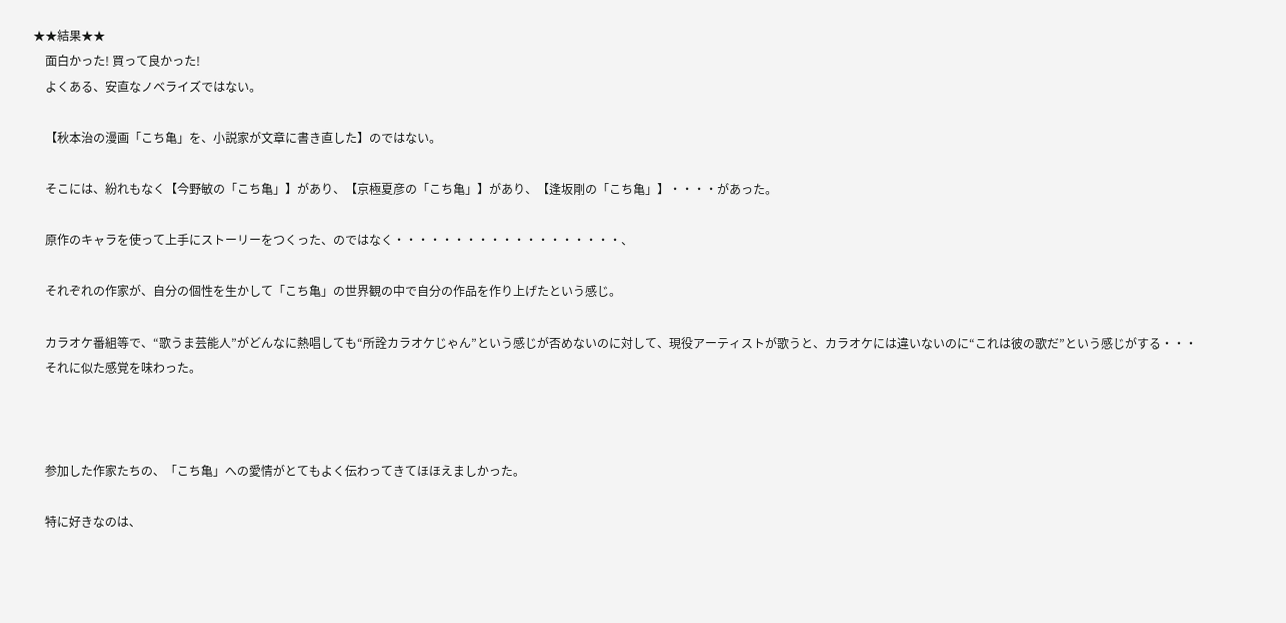★★結果★★
    面白かった! 買って良かった!
    よくある、安直なノベライズではない。

    【秋本治の漫画「こち亀」を、小説家が文章に書き直した】のではない。

    そこには、紛れもなく【今野敏の「こち亀」】があり、【京極夏彦の「こち亀」】があり、【逢坂剛の「こち亀」】・・・・があった。

    原作のキャラを使って上手にストーリーをつくった、のではなく・・・・・・・・・・・・・・・・・・・、

    それぞれの作家が、自分の個性を生かして「こち亀」の世界観の中で自分の作品を作り上げたという感じ。

    カラオケ番組等で、“歌うま芸能人”がどんなに熱唱しても“所詮カラオケじゃん”という感じが否めないのに対して、現役アーティストが歌うと、カラオケには違いないのに“これは彼の歌だ”という感じがする・・・
    それに似た感覚を味わった。



    参加した作家たちの、「こち亀」への愛情がとてもよく伝わってきてほほえましかった。

    特に好きなのは、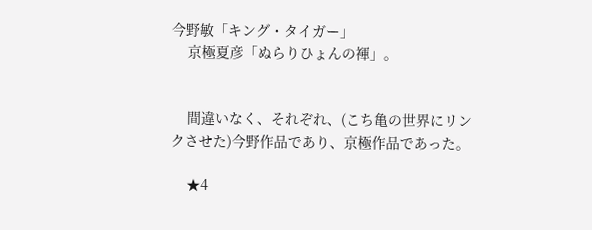今野敏「キング・タイガー」
    京極夏彦「ぬらりひょんの褌」。


    間違いなく、それぞれ、(こち亀の世界にリンクさせた)今野作品であり、京極作品であった。

    ★4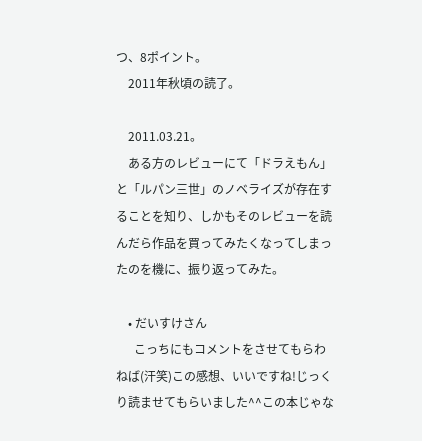つ、8ポイント。
    2011年秋頃の読了。

    2011.03.21。
    ある方のレビューにて「ドラえもん」と「ルパン三世」のノベライズが存在することを知り、しかもそのレビューを読んだら作品を買ってみたくなってしまったのを機に、振り返ってみた。

    • だいすけさん
      こっちにもコメントをさせてもらわねば(汗笑)この感想、いいですね!じっくり読ませてもらいました^^この本じゃな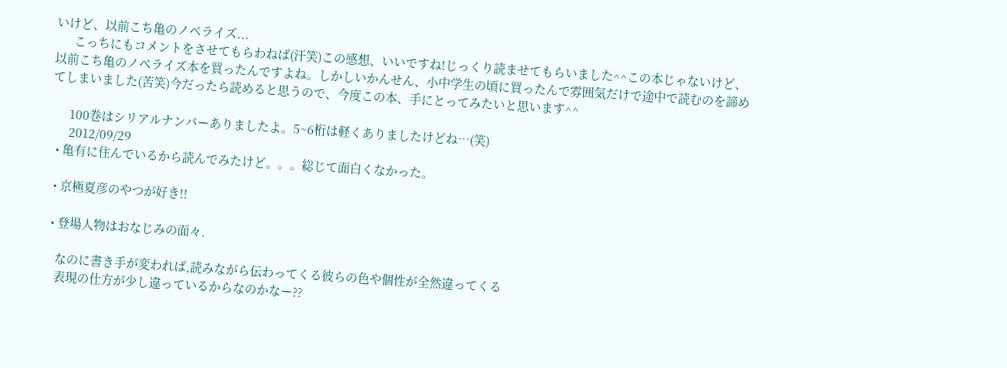いけど、以前こち亀のノベライズ...
      こっちにもコメントをさせてもらわねば(汗笑)この感想、いいですね!じっくり読ませてもらいました^^この本じゃないけど、以前こち亀のノベライズ本を買ったんですよね。しかしいかんせん、小中学生の頃に買ったんで雰囲気だけで途中で読むのを諦めてしまいました(苦笑)今だったら読めると思うので、今度この本、手にとってみたいと思います^^

      100巻はシリアルナンバーありましたよ。5~6桁は軽くありましたけどね…(笑)
      2012/09/29
  • 亀有に住んでいるから読んでみたけど。。。総じて面白くなかった。

  • 京極夏彦のやつが好き!!

  • 登場人物はおなじみの面々.

    なのに書き手が変われば,読みながら伝わってくる彼らの色や個性が全然違ってくる
    表現の仕方が少し違っているからなのかなー??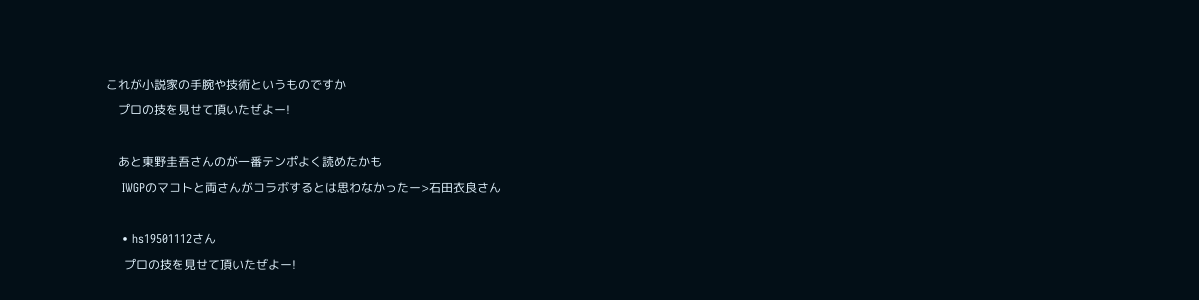これが小説家の手腕や技術というものですか
    プロの技を見せて頂いたぜよー!

    あと東野圭吾さんのが一番テンポよく読めたかも
    IWGPのマコトと両さんがコラボするとは思わなかったー>石田衣良さん

    • hs19501112さん
      プロの技を見せて頂いたぜよー!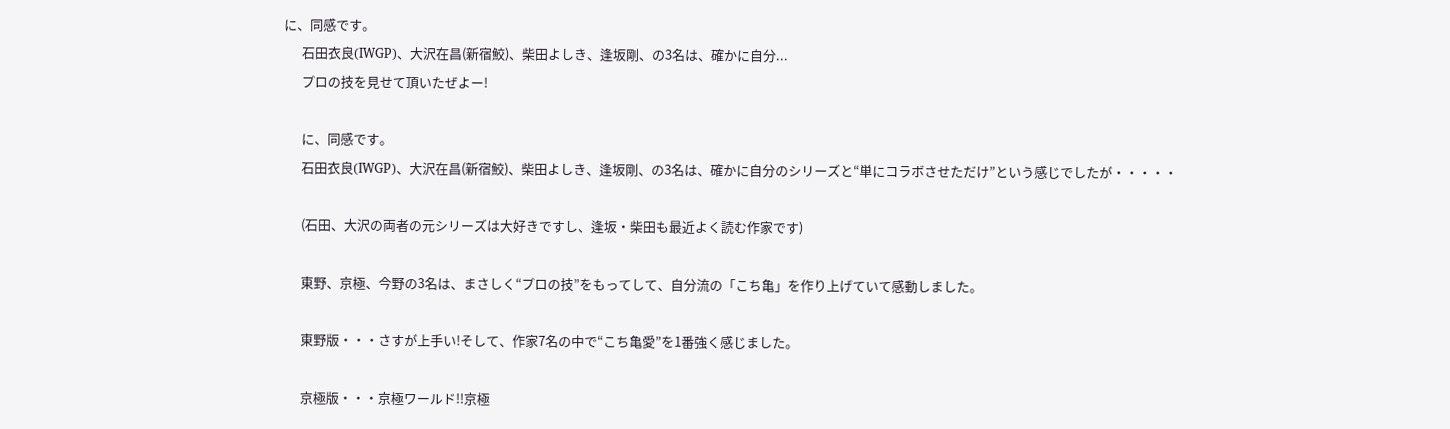に、同感です。
      石田衣良(IWGP)、大沢在昌(新宿鮫)、柴田よしき、逢坂剛、の3名は、確かに自分...
      プロの技を見せて頂いたぜよー!

      に、同感です。
      石田衣良(IWGP)、大沢在昌(新宿鮫)、柴田よしき、逢坂剛、の3名は、確かに自分のシリーズと“単にコラボさせただけ”という感じでしたが・・・・・

      (石田、大沢の両者の元シリーズは大好きですし、逢坂・柴田も最近よく読む作家です)

      東野、京極、今野の3名は、まさしく“プロの技”をもってして、自分流の「こち亀」を作り上げていて感動しました。

      東野版・・・さすが上手い!そして、作家7名の中で“こち亀愛”を1番強く感じました。

      京極版・・・京極ワールド!!京極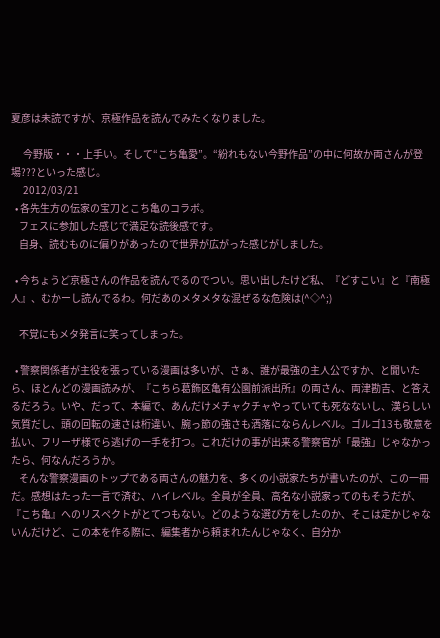夏彦は未読ですが、京極作品を読んでみたくなりました。

      今野版・・・上手い。そして“こち亀愛”。“紛れもない今野作品”の中に何故か両さんが登場???といった感じ。
      2012/03/21
  • 各先生方の伝家の宝刀とこち亀のコラボ。
    フェスに参加した感じで満足な読後感です。
    自身、読むものに偏りがあったので世界が広がった感じがしました。

  • 今ちょうど京極さんの作品を読んでるのでつい。思い出したけど私、『どすこい』と『南極人』、むかーし読んでるわ。何だあのメタメタな混ぜるな危険は(^◇^;)

    不覚にもメタ発言に笑ってしまった。

  • 警察関係者が主役を張っている漫画は多いが、さぁ、誰が最強の主人公ですか、と聞いたら、ほとんどの漫画読みが、『こちら葛飾区亀有公園前派出所』の両さん、両津勘吉、と答えるだろう。いや、だって、本編で、あんだけメチャクチャやっていても死なないし、漢らしい気質だし、頭の回転の速さは桁違い、腕っ節の強さも洒落にならんレベル。ゴルゴ13も敬意を払い、フリーザ様でら逃げの一手を打つ。これだけの事が出来る警察官が「最強」じゃなかったら、何なんだろうか。
    そんな警察漫画のトップである両さんの魅力を、多くの小説家たちが書いたのが、この一冊だ。感想はたった一言で済む、ハイレベル。全員が全員、高名な小説家ってのもそうだが、『こち亀』へのリスペクトがとてつもない。どのような選び方をしたのか、そこは定かじゃないんだけど、この本を作る際に、編集者から頼まれたんじゃなく、自分か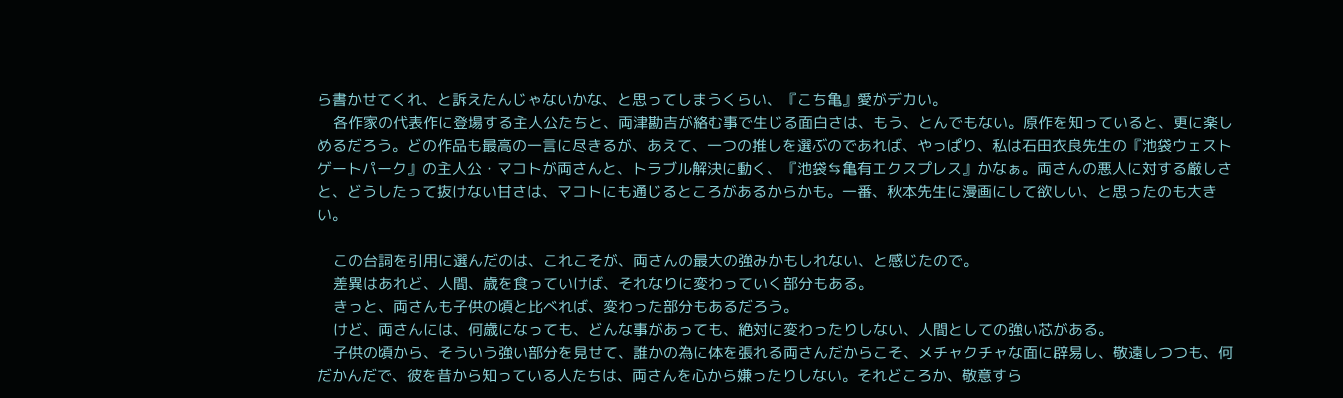ら書かせてくれ、と訴えたんじゃないかな、と思ってしまうくらい、『こち亀』愛がデカい。
    各作家の代表作に登場する主人公たちと、両津勘吉が絡む事で生じる面白さは、もう、とんでもない。原作を知っていると、更に楽しめるだろう。どの作品も最高の一言に尽きるが、あえて、一つの推しを選ぶのであれば、やっぱり、私は石田衣良先生の『池袋ウェストゲートパーク』の主人公・マコトが両さんと、トラブル解決に動く、『池袋⇆亀有エクスプレス』かなぁ。両さんの悪人に対する厳しさと、どうしたって抜けない甘さは、マコトにも通じるところがあるからかも。一番、秋本先生に漫画にして欲しい、と思ったのも大きい。

    この台詞を引用に選んだのは、これこそが、両さんの最大の強みかもしれない、と感じたので。
    差異はあれど、人間、歳を食っていけば、それなりに変わっていく部分もある。
    きっと、両さんも子供の頃と比べれば、変わった部分もあるだろう。
    けど、両さんには、何歳になっても、どんな事があっても、絶対に変わったりしない、人間としての強い芯がある。
    子供の頃から、そういう強い部分を見せて、誰かの為に体を張れる両さんだからこそ、メチャクチャな面に辟易し、敬遠しつつも、何だかんだで、彼を昔から知っている人たちは、両さんを心から嫌ったりしない。それどころか、敬意すら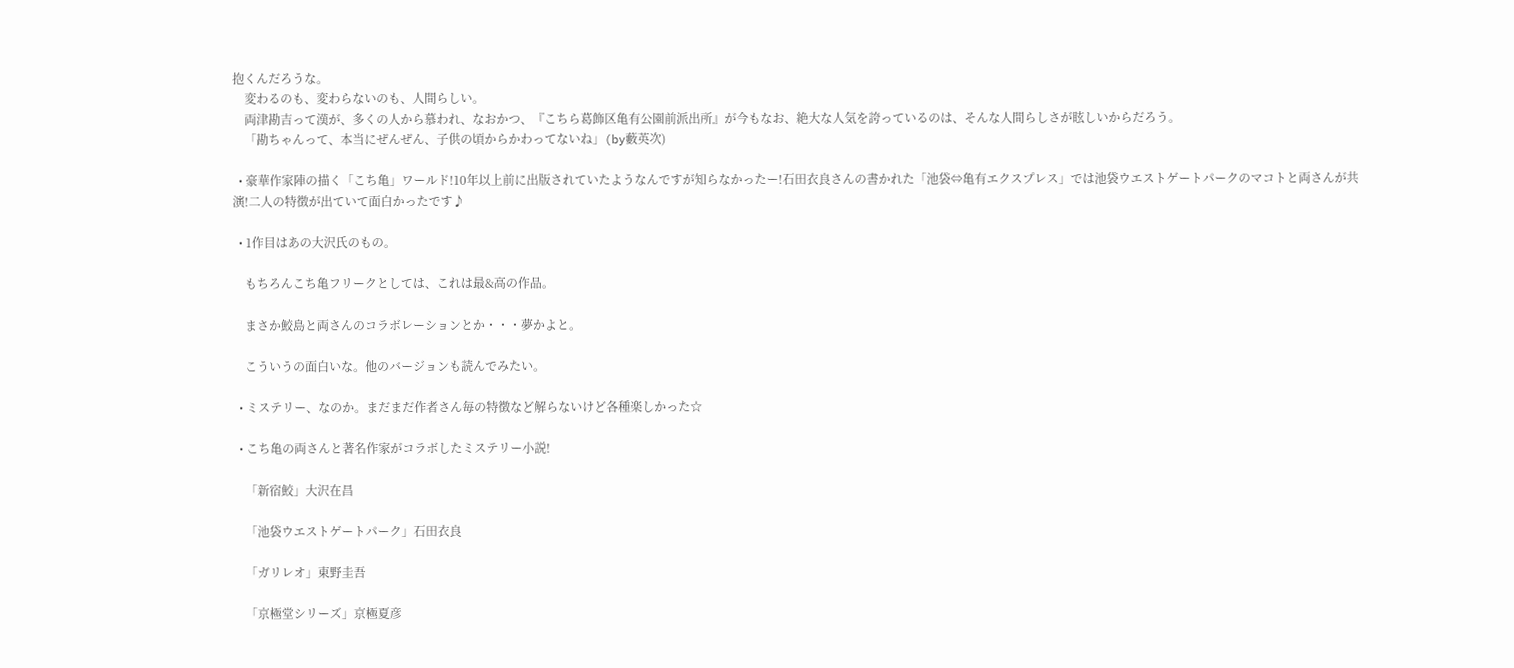抱くんだろうな。
    変わるのも、変わらないのも、人間らしい。
    両津勘吉って漢が、多くの人から慕われ、なおかつ、『こちら葛飾区亀有公園前派出所』が今もなお、絶大な人気を誇っているのは、そんな人間らしさが眩しいからだろう。
    「勘ちゃんって、本当にぜんぜん、子供の頃からかわってないね」(by藪英次)

  • 豪華作家陣の描く「こち亀」ワールド!10年以上前に出版されていたようなんですが知らなかったー!石田衣良さんの書かれた「池袋⇔亀有エクスプレス」では池袋ウエストゲートパークのマコトと両さんが共演!二人の特徴が出ていて面白かったです♪

  • 1作目はあの大沢氏のもの。

    もちろんこち亀フリークとしては、これは最&高の作品。

    まさか鮫島と両さんのコラボレーションとか・・・夢かよと。

    こういうの面白いな。他のバージョンも読んでみたい。

  • ミステリー、なのか。まだまだ作者さん毎の特徴など解らないけど各種楽しかった☆

  • こち亀の両さんと著名作家がコラボしたミステリー小説!

    「新宿鮫」大沢在昌

    「池袋ウエストゲートパーク」石田衣良

    「ガリレオ」東野圭吾

    「京極堂シリーズ」京極夏彦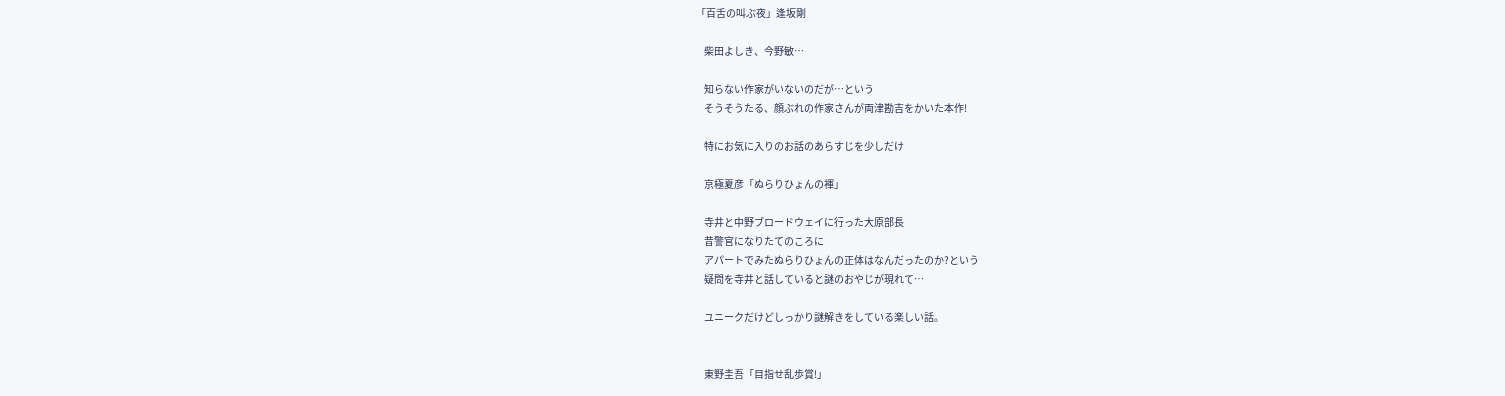「百舌の叫ぶ夜」逢坂剛

    柴田よしき、今野敏…

    知らない作家がいないのだが…という
    そうそうたる、顔ぶれの作家さんが両津勘吉をかいた本作!

    特にお気に入りのお話のあらすじを少しだけ

    京極夏彦「ぬらりひょんの褌」

    寺井と中野ブロードウェイに行った大原部長
    昔警官になりたてのころに
    アパートでみたぬらりひょんの正体はなんだったのか?という
    疑問を寺井と話していると謎のおやじが現れて…

    ユニークだけどしっかり謎解きをしている楽しい話。


    東野圭吾「目指せ乱歩賞!」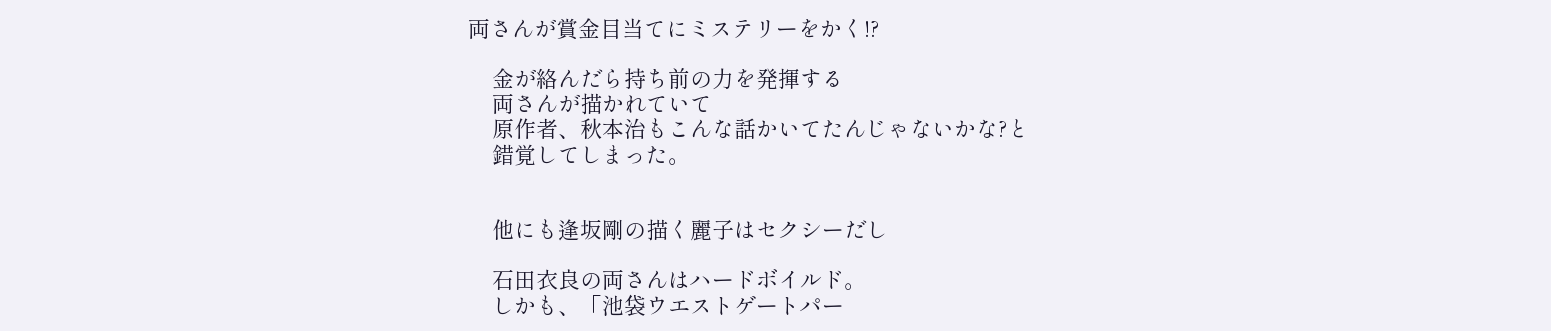両さんが賞金目当てにミステリーをかく!?

    金が絡んだら持ち前の力を発揮する
    両さんが描かれていて
    原作者、秋本治もこんな話かいてたんじゃないかな?と
    錯覚してしまった。


    他にも逢坂剛の描く麗子はセクシーだし

    石田衣良の両さんはハードボイルド。
    しかも、「池袋ウエストゲートパー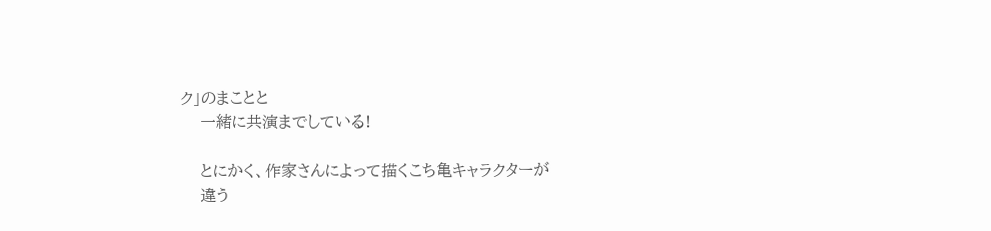ク」のまことと
    一緒に共演までしている!

    とにかく、作家さんによって描くこち亀キャラクターが
    違う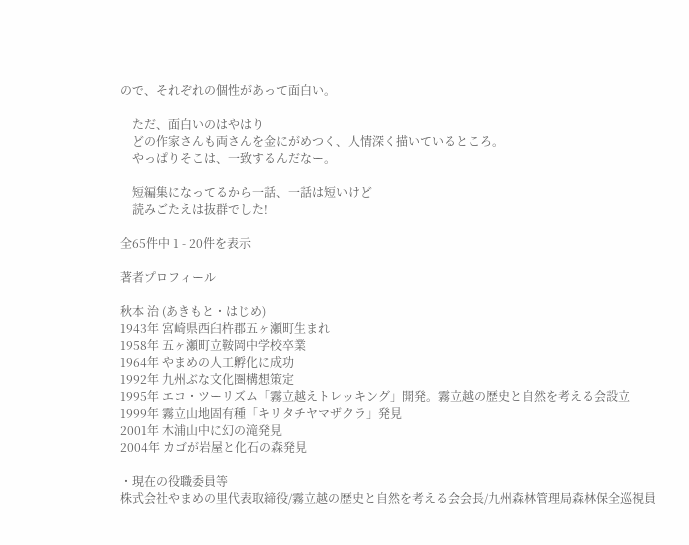ので、それぞれの個性があって面白い。

    ただ、面白いのはやはり
    どの作家さんも両さんを金にがめつく、人情深く描いているところ。
    やっぱりそこは、一致するんだなー。

    短編集になってるから一話、一話は短いけど
    読みごたえは抜群でした!

全65件中 1 - 20件を表示

著者プロフィール

秋本 治 (あきもと・はじめ)
1943年 宮崎県西臼杵郡五ヶ瀬町生まれ
1958年 五ヶ瀬町立鞍岡中学校卒業
1964年 やまめの人工孵化に成功
1992年 九州ぶな文化圏構想策定
1995年 エコ・ツーリズム「霧立越えトレッキング」開発。霧立越の歴史と自然を考える会設立
1999年 霧立山地固有種「キリタチヤマザクラ」発見
2001年 木浦山中に幻の滝発見
2004年 カゴが岩屋と化石の森発見

・現在の役職委員等
株式会社やまめの里代表取締役/霧立越の歴史と自然を考える会会長/九州森林管理局森林保全巡視員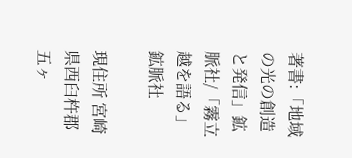著書:「地域の光の創造と発信」鉱脈社/「霧立越を語る」鉱脈社

現住所 宮崎県西臼杵郡五ヶ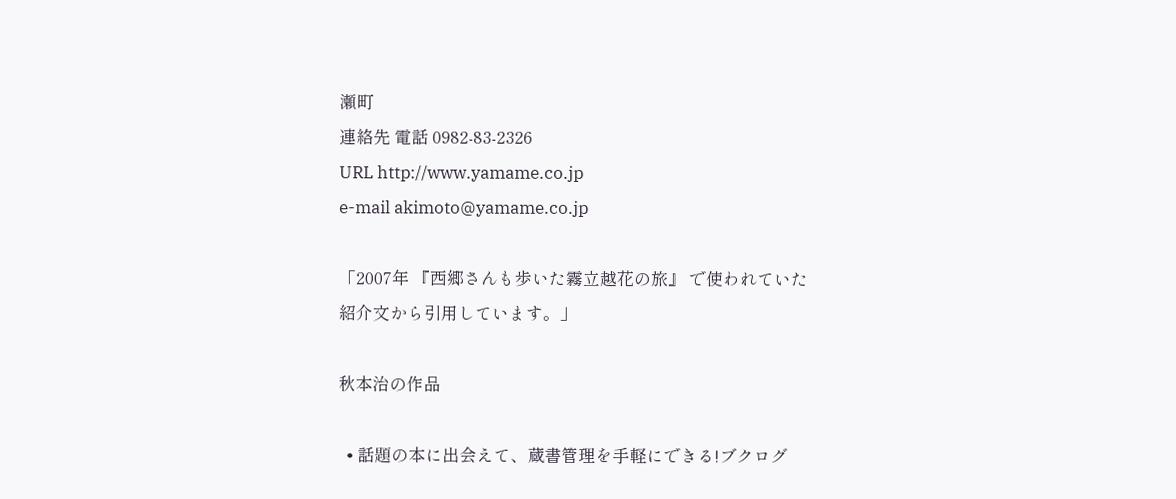瀬町
連絡先 電話 0982-83-2326
URL http://www.yamame.co.jp
e-mail akimoto@yamame.co.jp

「2007年 『西郷さんも歩いた霧立越花の旅』 で使われていた紹介文から引用しています。」

秋本治の作品

  • 話題の本に出会えて、蔵書管理を手軽にできる!ブクログ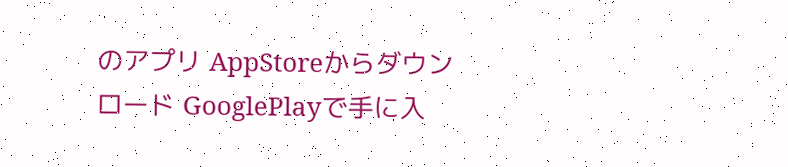のアプリ AppStoreからダウンロード GooglePlayで手に入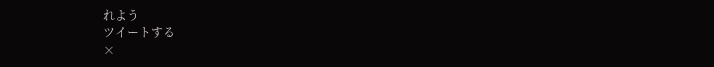れよう
ツイートする
×